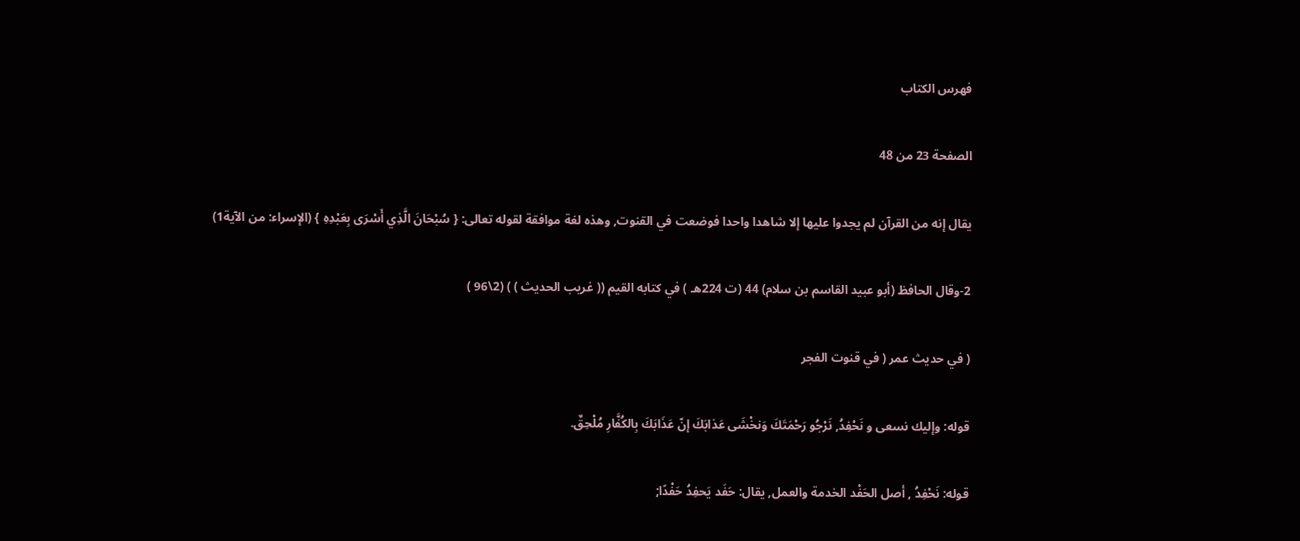فهرس الكتاب

الصفحة 23 من 48

يقال إنه من القرآن لم يجدوا عليها إلا شاهدا واحدا فوضعت في القنوت, وهذه لغة موافقة لقوله تعالى: { سُبْحَانَ الَّذِي أَسْرَى بِعَبْدِهِ } (الإسراء: من الآية1)

2-وقال الحافظ (أبو عبيد القاسم بن سلام) 44 (ت 224هـ ) في كتابه القيم (( غريب الحديث ) ) (2\96 )

( في حديث عمر ( في قنوت الفجر

قوله: وإليك نسعى و نَحْفِدُ, نَرْجُو رَحْمَتَكَ وَنخْشَى عَذابَكَ إنّ عَذَابَكَ بِالكُفَّارِ مُلْحِقٌ.

قوله: نَحْفِدُ , أصل الحَفْد الخدمة والعمل, يقال: حَفَد يَحفِدُ حَفْدًا;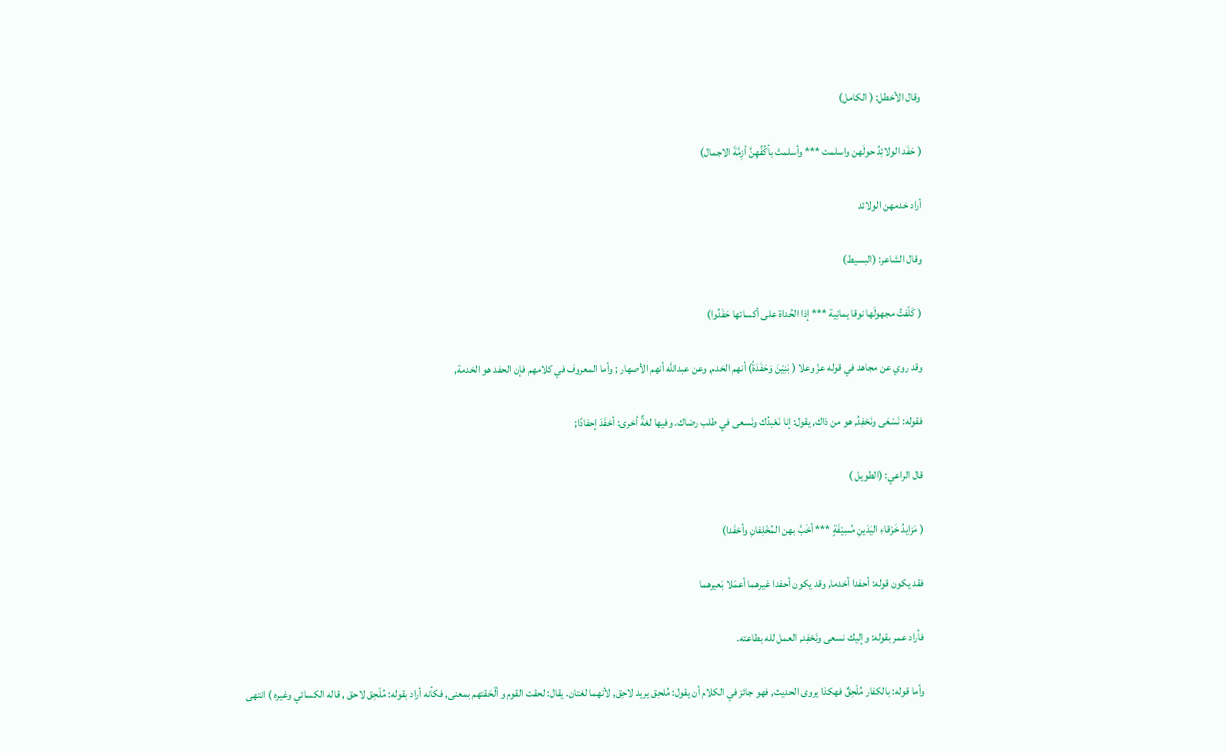وقال الأخطل: ( الكامل)

( حَفَد الولائِدُ حولَهن واسلمت *** وأسلمتْ بأكُفِّهِنَّ أزِمَّةَ الاجمال)

أراد خدمهن الولائد

وقال الشاعر: (البسيط)

( كَلّفتُ مجهولَها نوقا يمانِية *** إذا الحُداة على أكسائها حَفَدُوا)

وقد روي عن مجاهد في قوله عزّ وعلا ( بَنِيْنَ وَحَفَدَةً) أنهم الخدم, وعن عبدالله أنهم الأصهار ; وأما المعروف في كلامهم فإن الحفد هو الخدمة,

فقوله: نَسْعَى ونَحْفِدُ, هو من ذاك, يقول: إنا نَعْبدُك ونَسعى في طلب رضاك. وفيها لغةٌ أخرى: أحْفَدَ إحفادًا;

قال الراعي: (الطويل )

( مَزايدُ خَرْقاءِ اليَدَينِ مُسِيْفَةٍ *** أخَبَّ بهن المُخْلِفانِ وأحْفَدا)

فقد يكون قوله: أحفدا أخدما, وقد يكون أحفدا غيرهما أعمَلا بَعيرهما

فأراد عمر بقوله: وإليك نسعى ونَحْفِد, العمل لله بطاعته.

وأما قوله: بالكفار مُلْحِقٌ فهكذا يروى الحديث, فهو جائز في الكلام أن يقول: مُلحِق يريد لاحِق, لأنهما لغتان. يقال: لحقت القوم و ألْحَقتهم بمعنى, فكأنه أراد بقوله: مُلْحِق لاحق , قاله الكسائي وغيره ) انتهى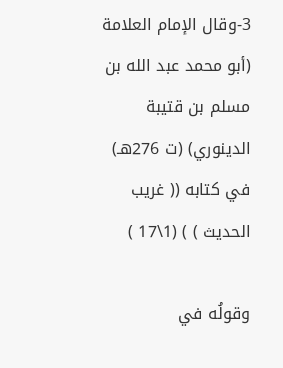3-وقال الإمام العلامة (أبو محمد عبد الله بن مسلم بن قتيبة الدينوري) (ت 276هـ) في كتابه (( غريب الحديث ) ) (1\17 )

وقولُه في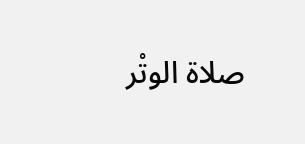صلاة الوتْر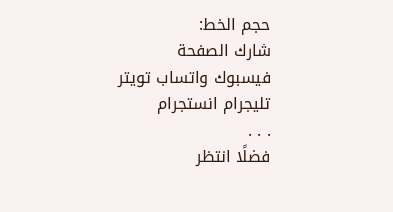حجم الخط:
شارك الصفحة
فيسبوك واتساب تويتر تليجرام انستجرام
. . .
فضلًا انتظر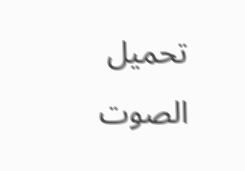تحميل الصوت